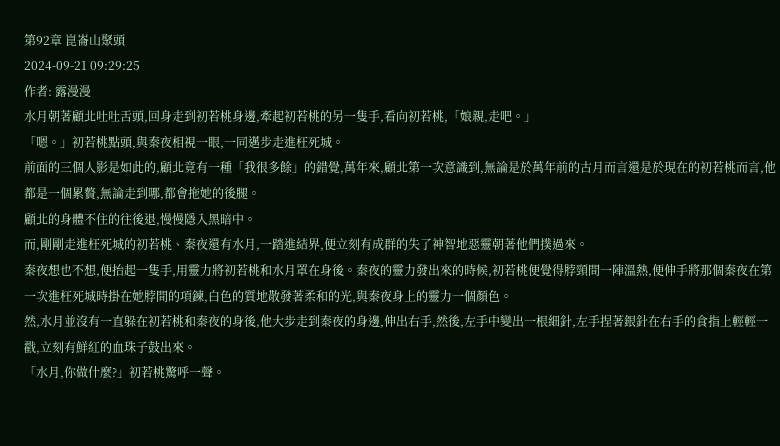第92章 崑崙山聚頭
2024-09-21 09:29:25
作者: 露漫漫
水月朝著顧北吐吐舌頭,回身走到初若桃身邊,牽起初若桃的另一隻手,看向初若桃,「娘親,走吧。」
「嗯。」初若桃點頭,與秦夜相視一眼,一同邁步走進枉死城。
前面的三個人影是如此的,顧北竟有一種「我很多餘」的錯覺,萬年來,顧北第一次意識到,無論是於萬年前的古月而言還是於現在的初若桃而言,他都是一個累贅,無論走到哪,都會拖她的後腿。
顧北的身體不住的往後退,慢慢隱入黑暗中。
而,剛剛走進枉死城的初若桃、秦夜還有水月,一踏進結界,便立刻有成群的失了神智地惡靈朝著他們撲過來。
秦夜想也不想,便抬起一隻手,用靈力將初若桃和水月罩在身後。秦夜的靈力發出來的時候,初若桃便覺得脖頸間一陣溫熱,便伸手將那個秦夜在第一次進枉死城時掛在她脖間的項鍊,白色的質地散發著柔和的光,與秦夜身上的靈力一個顏色。
然,水月並沒有一直躲在初若桃和秦夜的身後,他大步走到秦夜的身邊,伸出右手,然後,左手中變出一根細針,左手捏著銀針在右手的食指上輕輕一戳,立刻有鮮紅的血珠子鼓出來。
「水月,你做什麼?」初若桃驚呼一聲。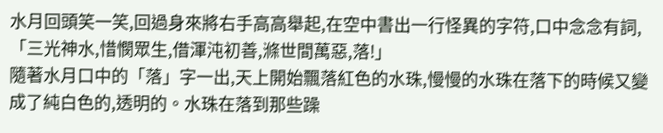水月回頭笑一笑,回過身來將右手高高舉起,在空中書出一行怪異的字符,口中念念有詞,「三光神水,惜憫眾生,借渾沌初善,滌世間萬惡,落!」
隨著水月口中的「落」字一出,天上開始飄落紅色的水珠,慢慢的水珠在落下的時候又變成了純白色的,透明的。水珠在落到那些躁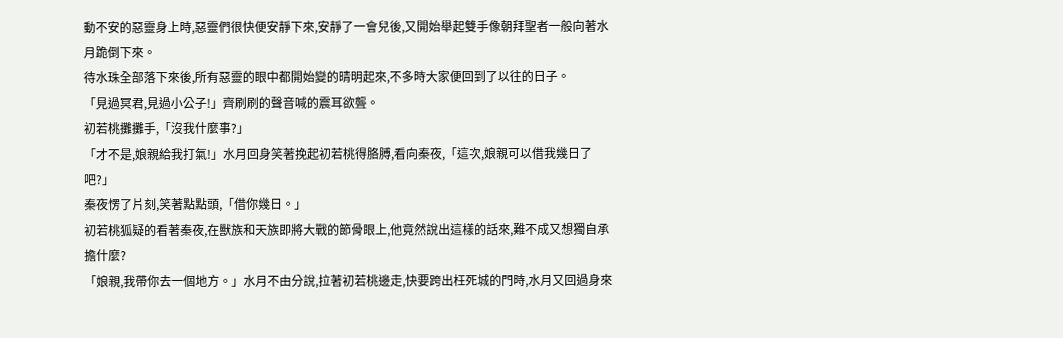動不安的惡靈身上時,惡靈們很快便安靜下來,安靜了一會兒後,又開始舉起雙手像朝拜聖者一般向著水月跪倒下來。
待水珠全部落下來後,所有惡靈的眼中都開始變的晴明起來,不多時大家便回到了以往的日子。
「見過冥君,見過小公子!」齊刷刷的聲音喊的震耳欲聾。
初若桃攤攤手,「沒我什麼事?」
「才不是,娘親給我打氣!」水月回身笑著挽起初若桃得胳膊,看向秦夜,「這次,娘親可以借我幾日了吧?」
秦夜愣了片刻,笑著點點頭,「借你幾日。」
初若桃狐疑的看著秦夜,在獸族和天族即將大戰的節骨眼上,他竟然說出這樣的話來,難不成又想獨自承擔什麼?
「娘親,我帶你去一個地方。」水月不由分說,拉著初若桃邊走,快要跨出枉死城的門時,水月又回過身來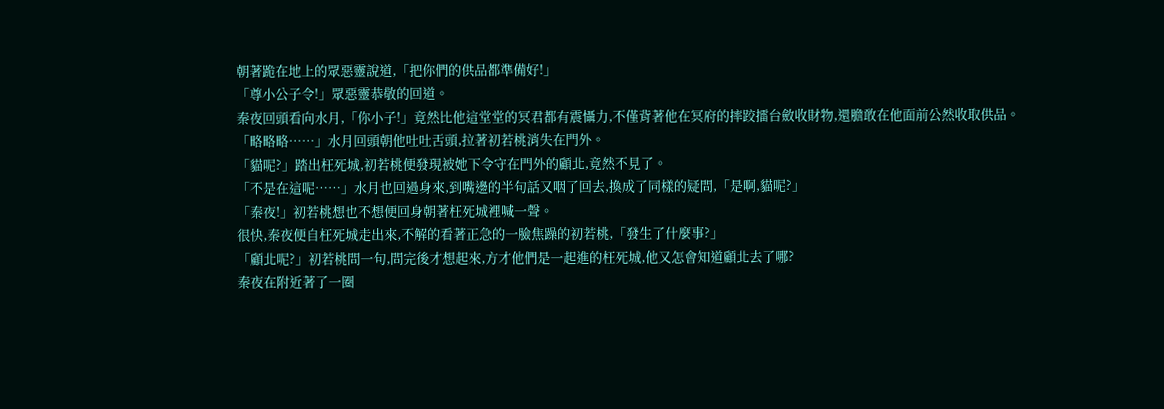朝著跪在地上的眾惡靈說道,「把你們的供品都準備好!」
「尊小公子令!」眾惡靈恭敬的回道。
秦夜回頭看向水月,「你小子!」竟然比他這堂堂的冥君都有震懾力,不僅背著他在冥府的摔跤擂台斂收財物,還膽敢在他面前公然收取供品。
「略略略……」水月回頭朝他吐吐舌頭,拉著初若桃消失在門外。
「貓呢?」踏出枉死城,初若桃便發現被她下令守在門外的顧北,竟然不見了。
「不是在這呢……」水月也回過身來,到嘴邊的半句話又咽了回去,換成了同樣的疑問,「是啊,貓呢?」
「秦夜!」初若桃想也不想便回身朝著枉死城裡喊一聲。
很快,秦夜便自枉死城走出來,不解的看著正急的一臉焦躁的初若桃,「發生了什麼事?」
「顧北呢?」初若桃問一句,問完後才想起來,方才他們是一起進的枉死城,他又怎會知道顧北去了哪?
秦夜在附近著了一圈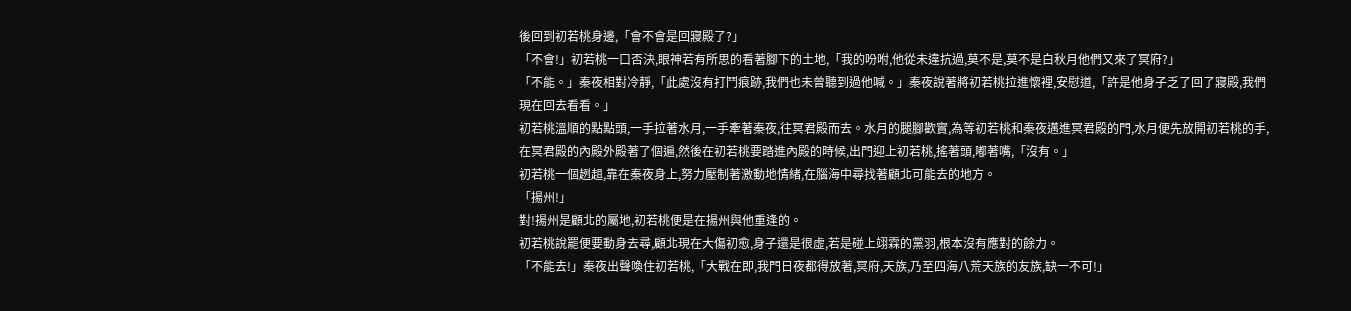後回到初若桃身邊,「會不會是回寢殿了?」
「不會!」初若桃一口否決,眼神若有所思的看著腳下的土地,「我的吩咐,他從未違抗過,莫不是,莫不是白秋月他們又來了冥府?」
「不能。」秦夜相對冷靜,「此處沒有打鬥痕跡,我們也未曾聽到過他喊。」秦夜說著將初若桃拉進懷裡,安慰道,「許是他身子乏了回了寢殿,我們現在回去看看。」
初若桃溫順的點點頭,一手拉著水月,一手牽著秦夜,往冥君殿而去。水月的腿腳歡實,為等初若桃和秦夜邁進冥君殿的門,水月便先放開初若桃的手,在冥君殿的內殿外殿著了個遍,然後在初若桃要踏進內殿的時候,出門迎上初若桃,搖著頭,嘟著嘴,「沒有。」
初若桃一個趔趄,靠在秦夜身上,努力壓制著激動地情緒,在腦海中尋找著顧北可能去的地方。
「揚州!」
對!揚州是顧北的屬地,初若桃便是在揚州與他重逢的。
初若桃說罷便要動身去尋,顧北現在大傷初愈,身子還是很虛,若是碰上翊霖的黨羽,根本沒有應對的餘力。
「不能去!」秦夜出聲喚住初若桃,「大戰在即,我門日夜都得放著,冥府,天族,乃至四海八荒天族的友族,缺一不可!」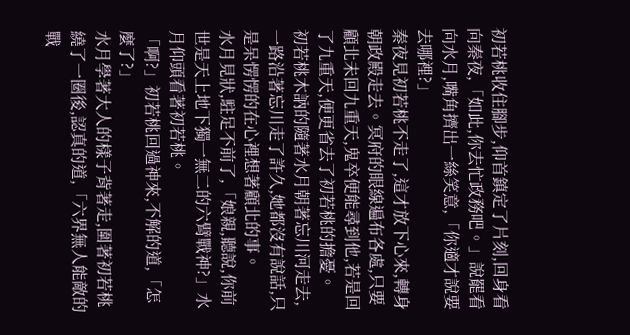初若桃收住腳步,仰首鎮定了片刻,回身看向秦夜,「如此,你去忙政務吧。」說罷看向水月,嘴角擠出一絲笑意,「你適才說要去哪裡?」
秦夜見初若桃不走了,這才放下心來,轉身朝政殿走去。冥府的眼線遍布各處,只要顧北未回九重天,鬼卒便能尋到他,若是回了九重天,便更省去了初若桃的擔憂。
初若桃木訥的隨著水月朝著忘川河走去,一路沿著忘川走了許久,她都沒有說話,只是呆愣愣的在心裡想著顧北的事。
水月見狀,駐足不前了,「娘親,聽說,你前世是天上地下獨一無二的六臂戰神?」水月仰頭看著初若桃。
「啊?」初若桃回過神來,不解的道,「怎麼了?」
水月學著大人的樣子背著走,圍著初若桃繞了一圈後,認真的道,「六界無人能敵的戰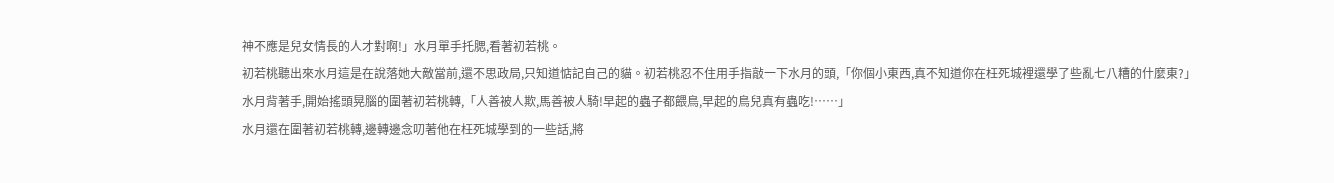神不應是兒女情長的人才對啊!」水月單手托腮,看著初若桃。
初若桃聽出來水月這是在說落她大敵當前,還不思政局,只知道惦記自己的貓。初若桃忍不住用手指敲一下水月的頭,「你個小東西,真不知道你在枉死城裡還學了些亂七八糟的什麼東?」
水月背著手,開始搖頭晃腦的圍著初若桃轉,「人善被人欺,馬善被人騎!早起的蟲子都餵鳥,早起的鳥兒真有蟲吃!……」
水月還在圍著初若桃轉,邊轉邊念叨著他在枉死城學到的一些話,將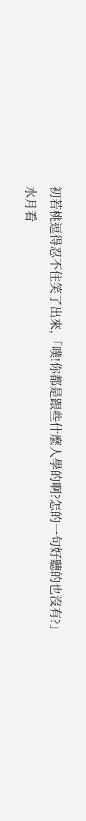初若桃逗得忍不住笑了出來,「噗!你都是跟些什麼人學的啊?怎的一句好聽的也沒有?」
水月看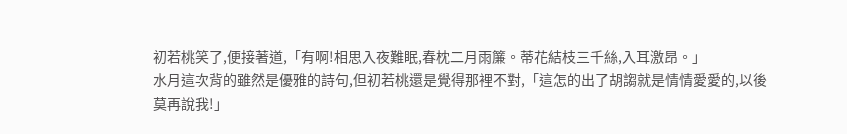初若桃笑了,便接著道,「有啊!相思入夜難眠,春枕二月雨簾。蒂花結枝三千絲,入耳激昂。」
水月這次背的雖然是優雅的詩句,但初若桃還是覺得那裡不對,「這怎的出了胡謅就是情情愛愛的,以後莫再說我!」